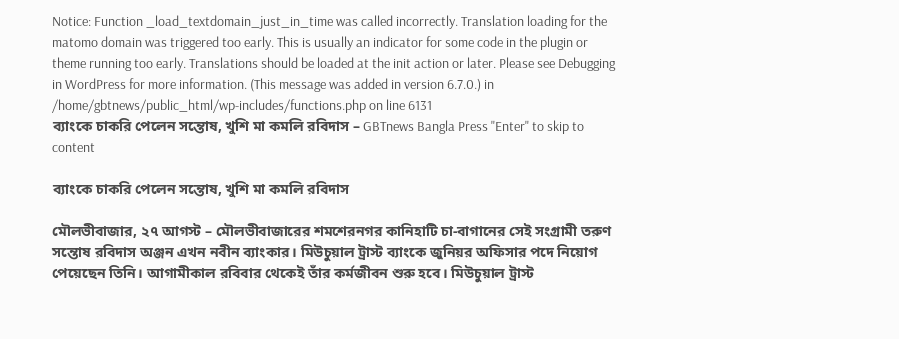Notice: Function _load_textdomain_just_in_time was called incorrectly. Translation loading for the matomo domain was triggered too early. This is usually an indicator for some code in the plugin or theme running too early. Translations should be loaded at the init action or later. Please see Debugging in WordPress for more information. (This message was added in version 6.7.0.) in /home/gbtnews/public_html/wp-includes/functions.php on line 6131
ব্যাংকে চাকরি পেলেন সন্তোষ, খুশি মা কমলি রবিদাস – GBTnews Bangla Press "Enter" to skip to content

ব্যাংকে চাকরি পেলেন সন্তোষ, খুশি মা কমলি রবিদাস

মৌলভীবাজার, ২৭ আগস্ট – মৌলভীবাজারের শমশেরনগর কানিহাটি চা-বাগানের সেই সংগ্রামী তরুণ সন্তোষ রবিদাস অঞ্জন এখন নবীন ব্যাংকার। মিউচুয়াল ট্রাস্ট ব্যাংকে জুনিয়র অফিসার পদে নিয়োগ পেয়েছেন তিনি। আগামীকাল রবিবার থেকেই তাঁর কর্মজীবন শুরু হবে। মিউচুয়াল ট্রাস্ট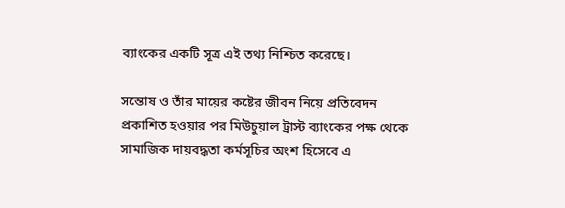ব্যাংকের একটি সূত্র এই তথ্য নিশ্চিত করেছে।

সন্তোষ ও তাঁর মায়ের কষ্টের জীবন নিয়ে প্রতিবেদন প্রকাশিত হওয়ার পর মিউচুয়াল ট্রাস্ট ব্যাংকের পক্ষ থেকে সামাজিক দায়বদ্ধতা কর্মসূচির অংশ হিসেবে এ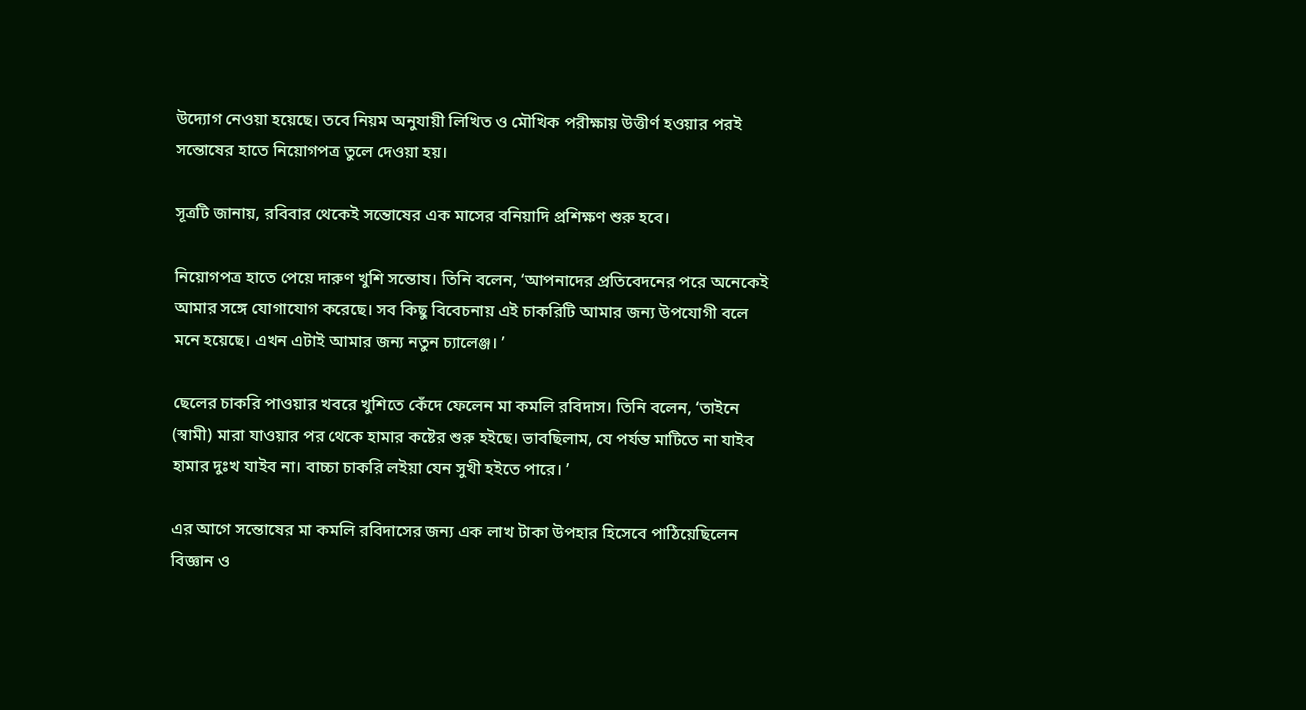উদ্যোগ নেওয়া হয়েছে। তবে নিয়ম অনুযায়ী লিখিত ও মৌখিক পরীক্ষায় উত্তীর্ণ হওয়ার পরই সন্তোষের হাতে নিয়োগপত্র তুলে দেওয়া হয়।

সূত্রটি জানায়, রবিবার থেকেই সন্তোষের এক মাসের বনিয়াদি প্রশিক্ষণ শুরু হবে।

নিয়োগপত্র হাতে পেয়ে দারুণ খুশি সন্তোষ। তিনি বলেন, ‘আপনাদের প্রতিবেদনের পরে অনেকেই আমার সঙ্গে যোগাযোগ করেছে। সব কিছু বিবেচনায় এই চাকরিটি আমার জন্য উপযোগী বলে মনে হয়েছে। এখন এটাই আমার জন্য নতুন চ্যালেঞ্জ। ’

ছেলের চাকরি পাওয়ার খবরে খুশিতে কেঁদে ফেলেন মা কমলি রবিদাস। তিনি বলেন, ‘তাইনে (স্বামী) মারা যাওয়ার পর থেকে হামার কষ্টের শুরু হইছে। ভাবছিলাম, যে পর্যন্ত মাটিতে না যাইব হামার দুঃখ যাইব না। বাচ্চা চাকরি লইয়া যেন সুখী হইতে পারে। ’

এর আগে সন্তোষের মা কমলি রবিদাসের জন্য এক লাখ টাকা উপহার হিসেবে পাঠিয়েছিলেন বিজ্ঞান ও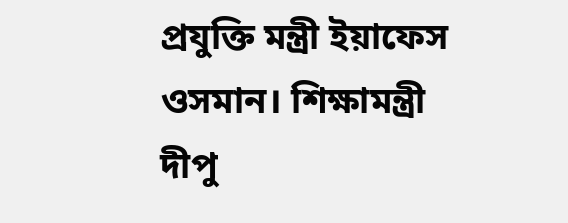প্রযুক্তি মন্ত্রী ইয়াফেস ওসমান। শিক্ষামন্ত্রী দীপু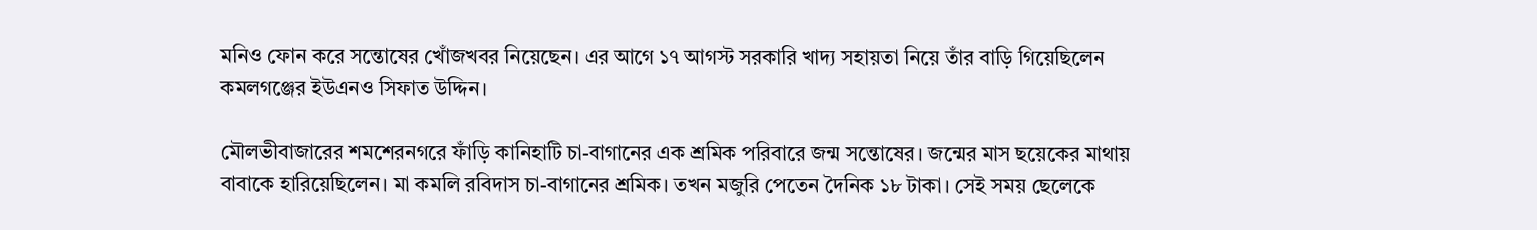মনিও ফোন করে সন্তোষের খোঁজখবর নিয়েছেন। এর আগে ১৭ আগস্ট সরকারি খাদ্য সহায়তা নিয়ে তাঁর বাড়ি গিয়েছিলেন কমলগঞ্জের ইউএনও সিফাত উদ্দিন।

মৌলভীবাজারের শমশেরনগরে ফাঁড়ি কানিহাটি চা-বাগানের এক শ্রমিক পরিবারে জন্ম সন্তোষের। জন্মের মাস ছয়েকের মাথায় বাবাকে হারিয়েছিলেন। মা কমলি রবিদাস চা-বাগানের শ্রমিক। তখন মজুরি পেতেন দৈনিক ১৮ টাকা। সেই সময় ছেলেকে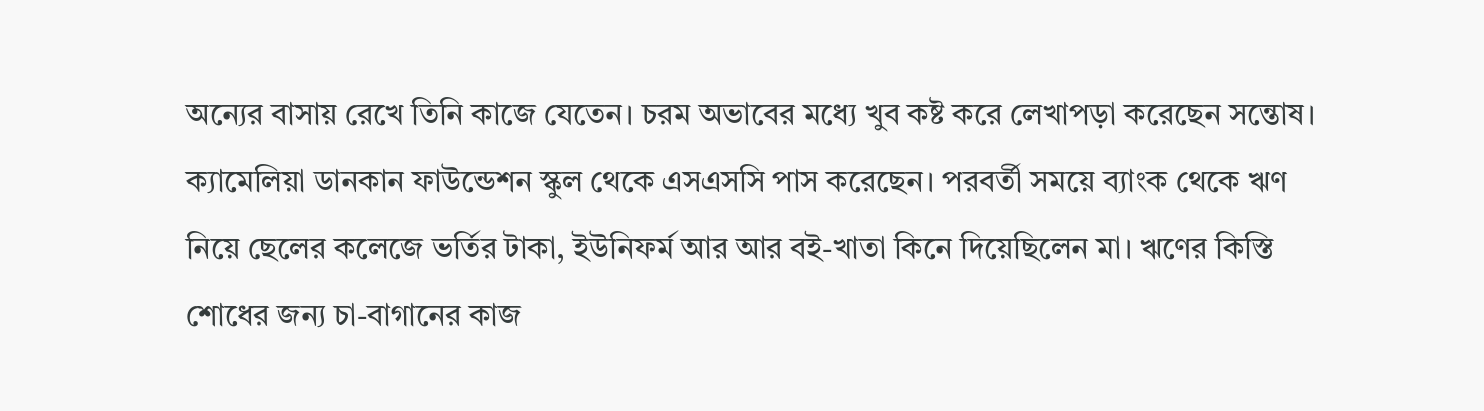অন্যের বাসায় রেখে তিনি কাজে যেতেন। চরম অভাবের মধ্যে খুব কষ্ট করে লেখাপড়া করেছেন সন্তোষ। ক্যামেলিয়া ডানকান ফাউন্ডেশন স্কুল থেকে এসএসসি পাস করেছেন। পরবর্তী সময়ে ব্যাংক থেকে ঋণ নিয়ে ছেলের কলেজে ভর্তির টাকা, ইউনিফর্ম আর আর বই-খাতা কিনে দিয়েছিলেন মা। ঋণের কিস্তি শোধের জন্য চা-বাগানের কাজ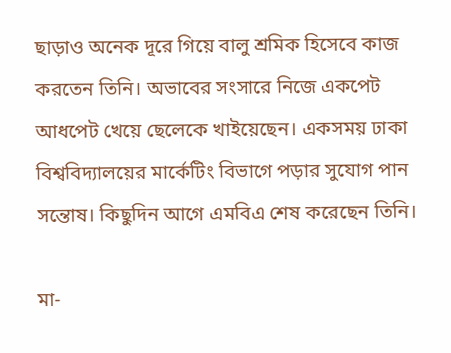ছাড়াও অনেক দূরে গিয়ে বালু শ্রমিক হিসেবে কাজ করতেন তিনি। অভাবের সংসারে নিজে একপেট আধপেট খেয়ে ছেলেকে খাইয়েছেন। একসময় ঢাকা বিশ্ববিদ্যালয়ের মার্কেটিং বিভাগে পড়ার সুযোগ পান সন্তোষ। কিছুদিন আগে এমবিএ শেষ করেছেন তিনি।

মা-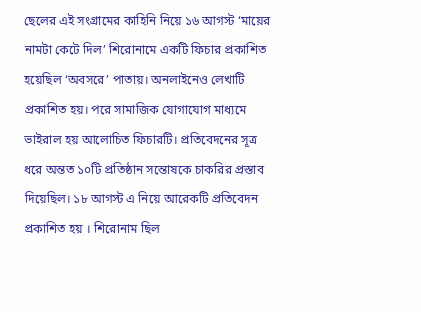ছেলের এই সংগ্রামের কাহিনি নিয়ে ১৬ আগস্ট ‘মায়ের নামটা কেটে দিল’ শিরোনামে একটি ফিচার প্রকাশিত হয়েছিল ‘অবসরে’ পাতায়। অনলাইনেও লেখাটি প্রকাশিত হয়। পরে সামাজিক যোগাযোগ মাধ্যমে ভাইরাল হয় আলোচিত ফিচারটি। প্রতিবেদনের সূত্র ধরে অন্তত ১০টি প্রতিষ্ঠান সন্তোষকে চাকরির প্রস্তাব দিয়েছিল। ১৮ আগস্ট এ নিয়ে আরেকটি প্রতিবেদন প্রকাশিত হয় । শিরোনাম ছিল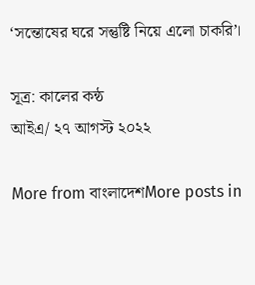‘সন্তোষের ঘরে সন্তুষ্টি নিয়ে এলো চাকরি’।

সূত্র: কালের কন্ঠ
আইএ/ ২৭ আগস্ট ২০২২

More from বাংলাদেশMore posts in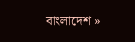বাংলাদেশ »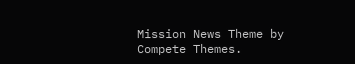Mission News Theme by Compete Themes.